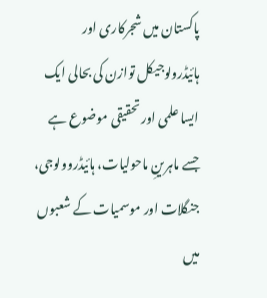پاکستان میں شجرکاری اور ہائیڈرولوجیکل توازن کی بحالی ایک ایسا علمی اور تحقیقی موضوع ہے جسے ماہرینِ ماحولیات، ہائیڈروولوجی، جنگلات اور موسمیات کے شعبوں میں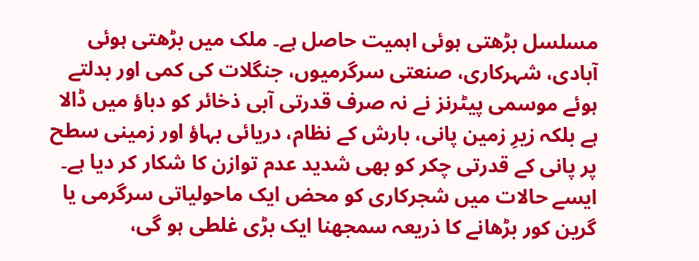مسلسل بڑھتی ہوئی اہمیت حاصل ہے۔ ملک میں بڑھتی ہوئی آبادی، شہرکاری، صنعتی سرگرمیوں، جنگلات کی کمی اور بدلتے ہوئے موسمی پیٹرنز نے نہ صرف قدرتی آبی ذخائر کو دباؤ میں ڈالا ہے بلکہ زیرِ زمین پانی، بارش کے نظام، دریائی بہاؤ اور زمینی سطح پر پانی کے قدرتی چکر کو بھی شدید عدم توازن کا شکار کر دیا ہے۔ ایسے حالات میں شجرکاری کو محض ایک ماحولیاتی سرگرمی یا گرین کور بڑھانے کا ذریعہ سمجھنا ایک بڑی غلطی ہو گی،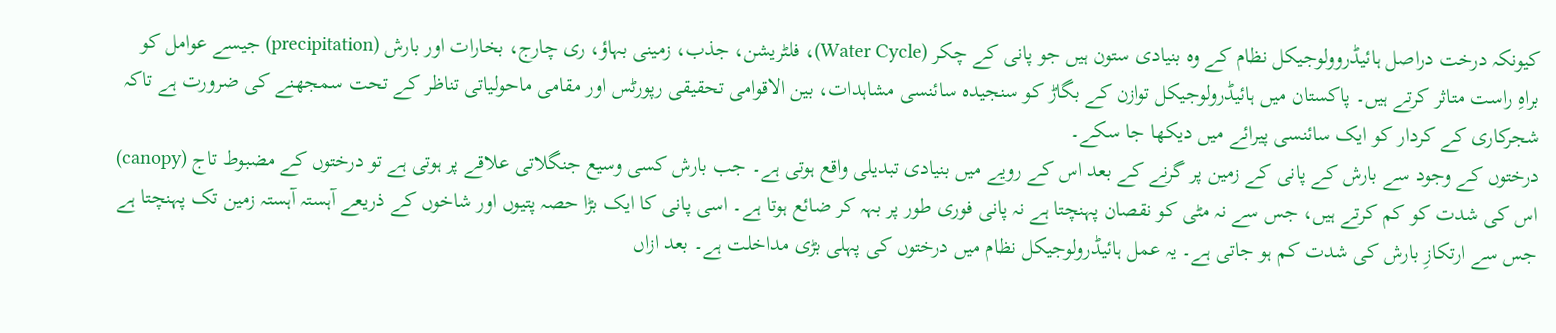کیونکہ درخت دراصل ہائیڈروولوجیکل نظام کے وہ بنیادی ستون ہیں جو پانی کے چکر (Water Cycle)، فلٹریشن، جذب، زمینی بہاؤ، ری چارج، بخارات اور بارش (precipitation) جیسے عوامل کو براہِ راست متاثر کرتے ہیں۔ پاکستان میں ہائیڈرولوجیکل توازن کے بگاڑ کو سنجیدہ سائنسی مشاہدات، بین الاقوامی تحقیقی رپورٹس اور مقامی ماحولیاتی تناظر کے تحت سمجھنے کی ضرورت ہے تاکہ شجرکاری کے کردار کو ایک سائنسی پیرائے میں دیکھا جا سکے۔
درختوں کے وجود سے بارش کے پانی کے زمین پر گرنے کے بعد اس کے رویے میں بنیادی تبدیلی واقع ہوتی ہے۔ جب بارش کسی وسیع جنگلاتی علاقے پر ہوتی ہے تو درختوں کے مضبوط تاج (canopy) اس کی شدت کو کم کرتے ہیں، جس سے نہ مٹی کو نقصان پہنچتا ہے نہ پانی فوری طور پر بہہ کر ضائع ہوتا ہے۔ اسی پانی کا ایک بڑا حصہ پتیوں اور شاخوں کے ذریعے آہستہ آہستہ زمین تک پہنچتا ہے جس سے ارتکازِ بارش کی شدت کم ہو جاتی ہے۔ یہ عمل ہائیڈرولوجیکل نظام میں درختوں کی پہلی بڑی مداخلت ہے۔ بعد ازاں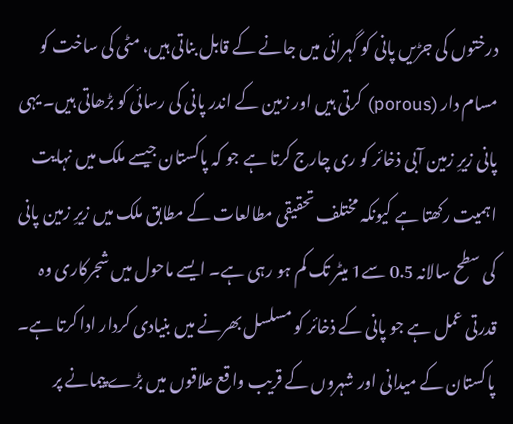درختوں کی جڑیں پانی کو گہرائی میں جانے کے قابل بناتی ہیں، مٹی کی ساخت کو مسام دار (porous) کرتی ہیں اور زمین کے اندر پانی کی رسائی کو بڑھاتی ہیں۔ یہی پانی زیرِ زمین آبی ذخائر کو ری چارج کرتا ہے جو کہ پاکستان جیسے ملک میں نہایت اہمیت رکھتا ہے کیونکہ مختلف تحقیقی مطالعات کے مطابق ملک میں زیرِ زمین پانی کی سطح سالانہ 0.5 سے1 میٹر تک کم ہو رہی ہے۔ ایسے ماحول میں شجرکاری وہ قدرتی عمل ہے جو پانی کے ذخائر کو مسلسل بھرنے میں بنیادی کردار ادا کرتا ہے۔
پاکستان کے میدانی اور شہروں کے قریب واقع علاقوں میں بڑے پیمانے پر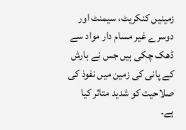زمینیں کنکریٹ، سیمنٹ اور دوسرے غیر مسام دار مواد سے ڈھک چکی ہیں جس نے بارش کے پانی کی زمین میں نفوذ کی صلاحیت کو شدید متاثر کیا ہے۔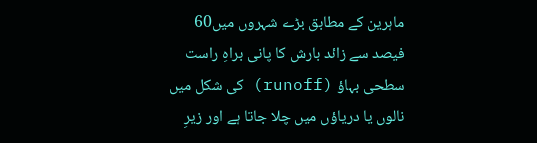ماہرین کے مطابق بڑے شہروں میں60 فیصد سے زائد بارش کا پانی براہِ راست سطحی بہاؤ (runoff) کی شکل میں نالوں یا دریاؤں میں چلا جاتا ہے اور زیرِ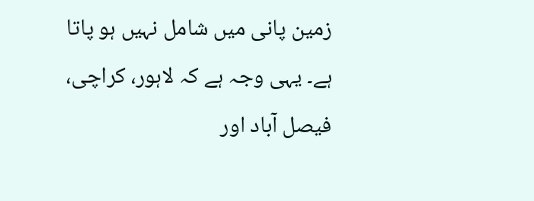زمین پانی میں شامل نہیں ہو پاتا ہے۔ یہی وجہ ہے کہ لاہور، کراچی، فیصل آباد اور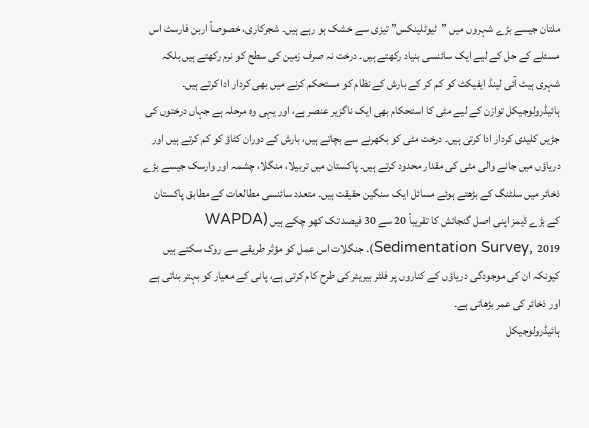ملتان جیسے بڑے شہروں میں ”ٹیوٹلینکس” تیزی سے خشک ہو رہے ہیں۔ شجرکاری، خصوصاً اربن فارسٹ اس مسئلے کے حل کے لیے ایک سائنسی بنیاد رکھتے ہیں۔ درخت نہ صرف زمین کی سطح کو نرم رکھتے ہیں بلکہ شہری ہیٹ آئی لینڈ ایفیکٹ کو کم کر کے بارش کے نظام کو مستحکم کرنے میں بھی کردار ادا کرتے ہیں۔
ہائیڈرولوجیکل توازن کے لیے مٹی کا استحکام بھی ایک ناگزیر عنصر ہے، اور یہی وہ مرحلہ ہے جہاں درختوں کی جڑیں کلیدی کردار ادا کرتی ہیں۔ درخت مٹی کو بکھرنے سے بچاتے ہیں، بارش کے دوران کٹاؤ کو کم کرتے ہیں اور دریاؤں میں جانے والی مٹی کی مقدار محدود کرتے ہیں۔ پاکستان میں تربیلا، منگلا، چشمہ اور وارسک جیسے بڑے ذخائر میں سلٹنگ کے بڑھتے ہوئے مسائل ایک سنگین حقیقت ہیں۔ متعدد سائنسی مطالعات کے مطابق پاکستان کے بڑے ڈیمز اپنی اصل گنجائش کا تقریباً 20 سے 30 فیصد تک کھو چکے ہیں (WAPDA Sedimentation Survey, 2019)۔ جنگلات اس عمل کو مؤثر طریقے سے روک سکتے ہیں کیونکہ ان کی موجودگی دریاؤں کے کناروں پر فلٹر بیریئر کی طرح کام کرتی ہے، پانی کے معیار کو بہتر بناتی ہے اور ذخائر کی عمر بڑھاتی ہے۔
ہائیڈرولوجیکل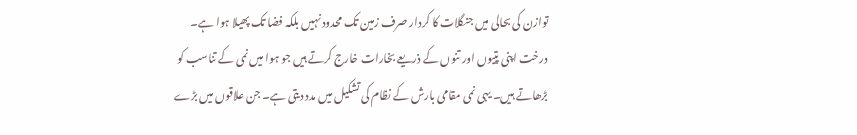توازن کی بحالی میں جنگلات کا کردار صرف زمین تک محدود نہیں بلکہ فضا تک پھیلا ہوا ہے۔ درخت اپنی پتیوں اور تنوں کے ذریعے بخارات خارج کرتے ہیں جو ہوا میں نمی کے تناسب کو بڑھاتے ہیں۔ یہی نمی مقامی بارش کے نظام کی تشکیل میں مدد دیتی ہے۔ جن علاقوں میں بڑے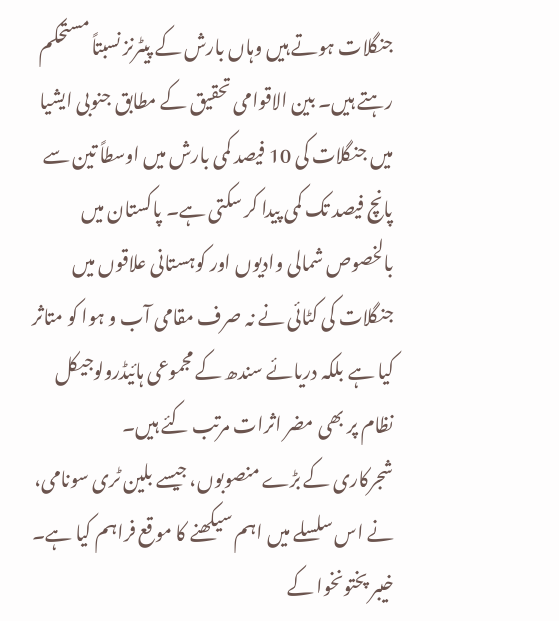جنگلات ہوتے ہیں وہاں بارش کے پیٹرنز نسبتاً مستحکم رہتے ہیں۔ بین الاقوامی تحقیق کے مطابق جنوبی ایشیا میں جنگلات کی 10 فیصد کمی بارش میں اوسطاً تین سے پانچ فیصد تک کمی پیدا کر سکتی ہے۔ پاکستان میں بالخصوص شمالی وادیوں اور کوہستانی علاقوں میں جنگلات کی کٹائی نے نہ صرف مقامی آب و ہوا کو متاثر کیا ہے بلکہ دریائے سندھ کے مجموعی ہائیڈرولوجیکل نظام پر بھی مضر اثرات مرتب کئے ہیں۔
شجرکاری کے بڑے منصوبوں، جیسے بلین ٹری سونامی، نے اس سلسلے میں اہم سیکھنے کا موقع فراہم کیا ہے۔ خیبر پختونخوا کے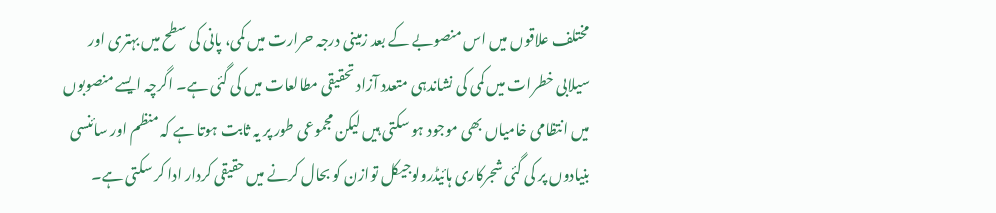مختلف علاقوں میں اس منصوبے کے بعد زمینی درجہ حرارت میں کمی، پانی کی سطح میں بہتری اور سیلابی خطرات میں کمی کی نشاندہی متعدد آزاد تحقیقی مطالعات میں کی گئی ہے۔ اگرچہ ایسے منصوبوں میں انتظامی خامیاں بھی موجود ہو سکتی ہیں لیکن مجموعی طور پر یہ ثابت ہوتا ہے کہ منظم اور سائنسی بنیادوں پر کی گئی شجرکاری ہائیڈرولوجیکل توازن کو بحال کرنے میں حقیقی کردار ادا کر سکتی ہے۔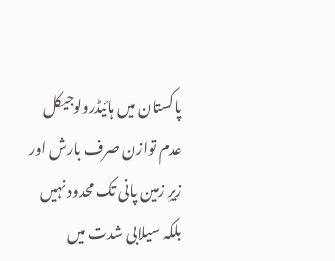پاکستان میں ہائیڈرولوجیکل عدم توازن صرف بارش اور زیرِ زمین پانی تک محدود نہیں بلکہ سیلابی شدت میں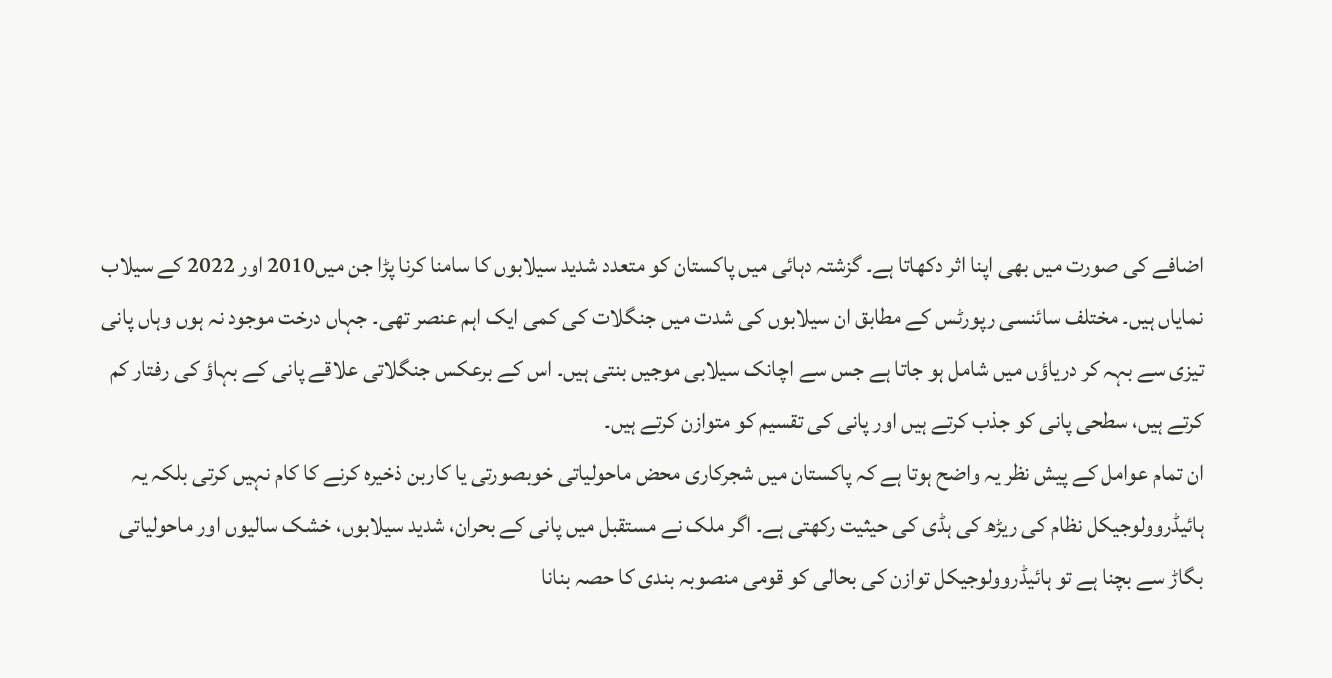اضافے کی صورت میں بھی اپنا اثر دکھاتا ہے۔ گزشتہ دہائی میں پاکستان کو متعدد شدید سیلابوں کا سامنا کرنا پڑا جن میں2010 اور 2022 کے سیلاب نمایاں ہیں۔ مختلف سائنسی رپورٹس کے مطابق ان سیلابوں کی شدت میں جنگلات کی کمی ایک اہم عنصر تھی۔ جہاں درخت موجود نہ ہوں وہاں پانی تیزی سے بہہ کر دریاؤں میں شامل ہو جاتا ہے جس سے اچانک سیلابی موجیں بنتی ہیں۔ اس کے برعکس جنگلاتی علاقے پانی کے بہاؤ کی رفتار کم کرتے ہیں، سطحی پانی کو جذب کرتے ہیں اور پانی کی تقسیم کو متوازن کرتے ہیں۔
ان تمام عوامل کے پیش نظر یہ واضح ہوتا ہے کہ پاکستان میں شجرکاری محض ماحولیاتی خوبصورتی یا کاربن ذخیرہ کرنے کا کام نہیں کرتی بلکہ یہ ہائیڈروولوجیکل نظام کی ریڑھ کی ہڈی کی حیثیت رکھتی ہے۔ اگر ملک نے مستقبل میں پانی کے بحران، شدید سیلابوں، خشک سالیوں اور ماحولیاتی بگاڑ سے بچنا ہے تو ہائیڈروولوجیکل توازن کی بحالی کو قومی منصوبہ بندی کا حصہ بنانا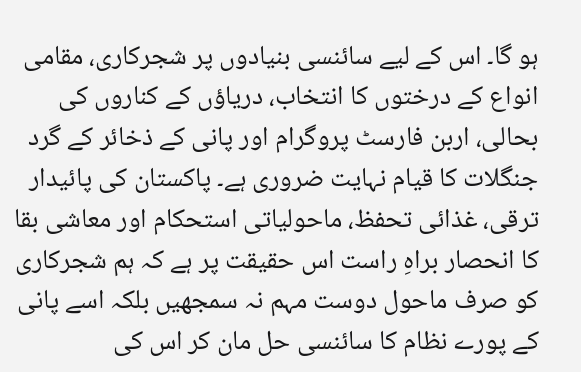ہو گا۔ اس کے لیے سائنسی بنیادوں پر شجرکاری، مقامی انواع کے درختوں کا انتخاب، دریاؤں کے کناروں کی بحالی، اربن فارسٹ پروگرام اور پانی کے ذخائر کے گرد جنگلات کا قیام نہایت ضروری ہے۔ پاکستان کی پائیدار ترقی، غذائی تحفظ، ماحولیاتی استحکام اور معاشی بقا کا انحصار براہِ راست اس حقیقت پر ہے کہ ہم شجرکاری کو صرف ماحول دوست مہم نہ سمجھیں بلکہ اسے پانی کے پورے نظام کا سائنسی حل مان کر اس کی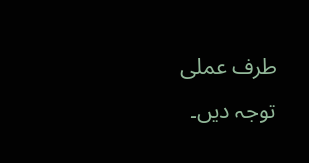طرف عملی توجہ دیں۔